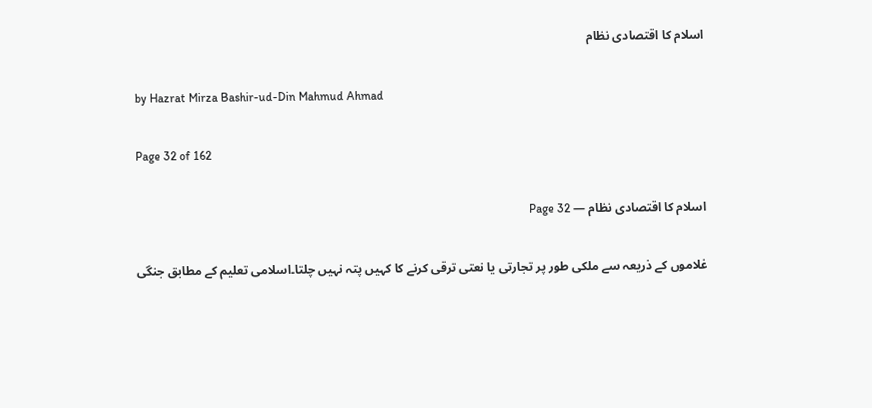اسلام کا اقتصادی نظام

by Hazrat Mirza Bashir-ud-Din Mahmud Ahmad

Page 32 of 162

اسلام کا اقتصادی نظام — Page 32

غلاموں کے ذریعہ سے ملکی طور پر تجارتی یا نعتی ترقی کرنے کا کہیں پتہ نہیں چلتا۔اسلامی تعلیم کے مطابق جنگی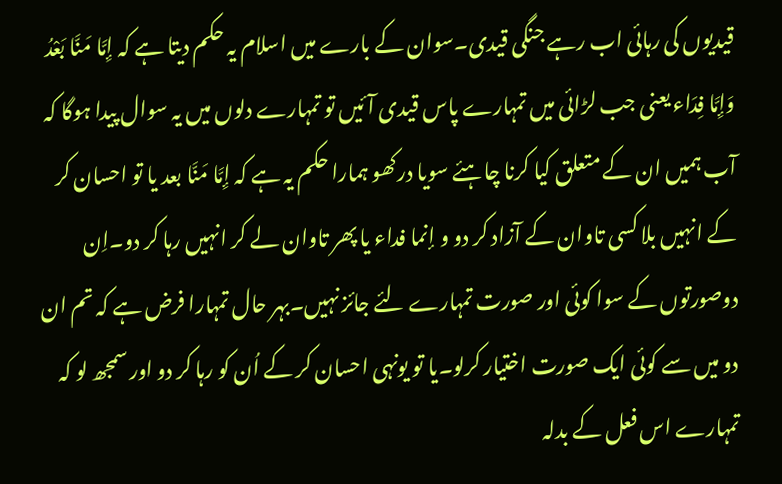قیدیوں کی رہائی اب رہے جنگی قیدی۔سوان کے بارے میں اسلام یہ حکم دیتا ہے کہ إِمَّا مَنَّا بَعْدُ وَإِمَّا فِدَاء یعنی جب لڑائی میں تمہارے پاس قیدی آئیں تو تمہارے دلوں میں یہ سوال پیدا ہوگا کہ آب ہمیں ان کے متعلق کیا کرنا چاہئے سویا درکھو ہمارا حکم یہ ہے کہ إِمَّا مَنَّا بعد یا تو احسان کر کے انہیں بلا کسی تاوان کے آزاد کر دو و إنما فداء یا پھر تاوان لے کر انہیں رہا کر دو۔اِن دوصورتوں کے سوا کوئی اور صورت تمہارے لئے جائز نہیں۔بہر حال تمہارا فرض ہے کہ تم ان دو میں سے کوئی ایک صورت اختیار کرلو۔یا تو یونہی احسان کر کے اُن کو رہا کر دو اور سمجھ لو کہ تمہارے اس فعل کے بدلہ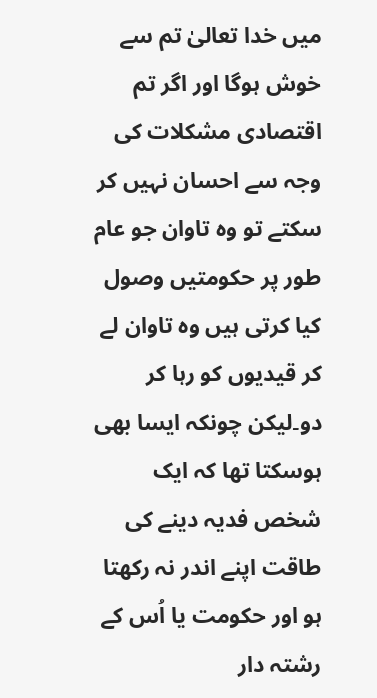میں خدا تعالیٰ تم سے خوش ہوگا اور اگر تم اقتصادی مشکلات کی وجہ سے احسان نہیں کر سکتے تو وہ تاوان جو عام طور پر حکومتیں وصول کیا کرتی ہیں وہ تاوان لے کر قیدیوں کو رہا کر دو۔لیکن چونکہ ایسا بھی ہوسکتا تھا کہ ایک شخص فدیہ دینے کی طاقت اپنے اندر نہ رکھتا ہو اور حکومت یا اُس کے رشتہ دار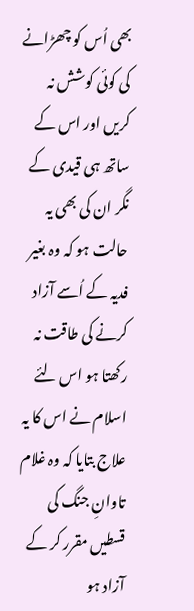بھی اُس کو چھڑانے کی کوئی کوشش نہ کریں اور اس کے ساتھ ہی قیدی کے نگر ان کی بھی یہ حالت ہو کہ وہ بغیر فدیہ کے اُسے آزاد کرنے کی طاقت نہ رکھتا ہو اس لئے اسلام نے اس کا یہ علاج بتایا کہ وہ غلام تاوانِ جنگ کی قسطیں مقرر کر کے آزاد ہو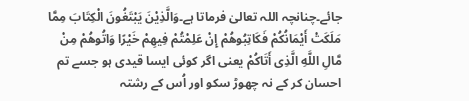جائے۔چنانچہ اللہ تعالیٰ فرماتا ہے۔وَالَّذِيْنَ يَبْتَغُونَ الْكِتَابَ مِمَّا مَلَكَتْ أَيْمَانُكُمْ فَكَاتِبُوهُمْ إِنْ عَلِمْتُمْ فِيهِمْ خَيْرًا وَاتُوهُمْ مِنْ مَّالِ اللَّهِ الَّذِی أَتَاكُمْ یعنی اگر کوئی ایسا قیدی ہو جسے تم احسان کر کے نہ چھوڑ سکو اور اُس کے رشتہ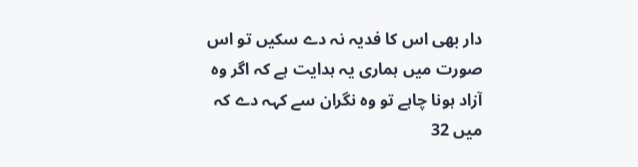دار بھی اس کا فدیہ نہ دے سکیں تو اس صورت میں ہماری یہ ہدایت ہے کہ اگر وہ آزاد ہونا چاہے تو وہ نگران سے کہہ دے کہ میں 32